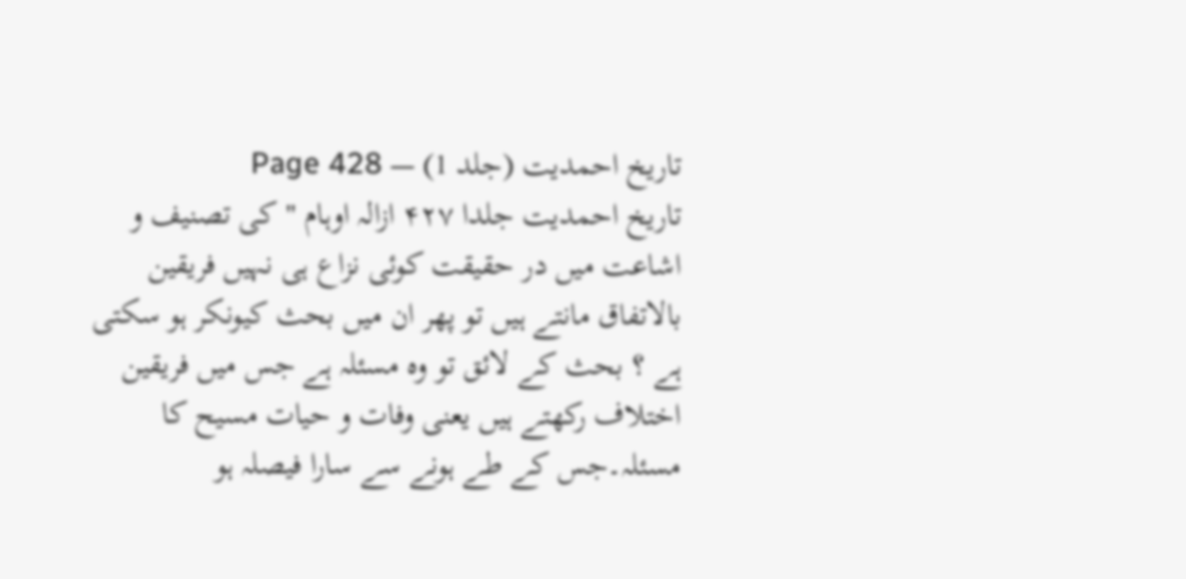تاریخ احمدیت (جلد 1) — Page 428
تاریخ احمدیت جلدا ۴۲۷ ازالہ اوہام " کی تصنیف و اشاعت میں در حقیقت کوئی نزاع ہی نہیں فریقین بالاتفاق مانتے ہیں تو پھر ان میں بحث کیونکر ہو سکتی ہے ؟ بحث کے لائق تو وہ مسئلہ ہے جس میں فریقین اختلاف رکھتے ہیں یعنی وفات و حیات مسیح کا مسئلہ۔جس کے طے ہونے سے سارا فیصلہ ہو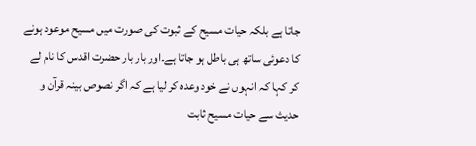جاتا ہے بلکہ حیات مسیح کے ثبوت کی صورت میں مسیح موعود ہونے کا دعوئی ساتھ ہی باطل ہو جاتا ہے۔اور بار بار حضرت اقدس کا نام لے کر کہا کہ انہوں نے خود وعدہ کر لیا ہے کہ اگر نصوص بینہ قرآن و حدیث سے حیات مسیح ثابت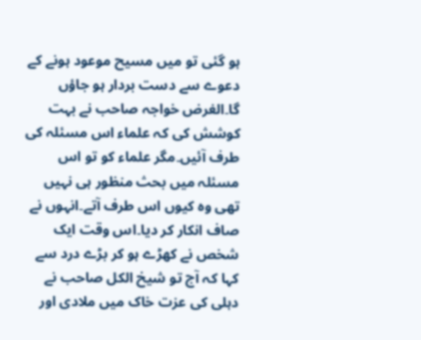ہو گئی تو میں مسیح موعود ہونے کے دعوے سے دست بردار ہو جاؤں گا۔الغرض خواجہ صاحب نے بہت کوشش کی کہ علماء اس مسئلہ کی طرف آئیں۔مگر علماء کو تو اس مسئلہ میں بحث منظور ہی نہیں تھی وہ کیوں اس طرف آتے۔انہوں نے صاف انکار کر دیا۔اس وقت ایک شخص نے کھڑے ہو کر بڑے درد سے کہا کہ آج تو شیخ الکل صاحب نے دہلی کی عزت خاک میں ملادی اور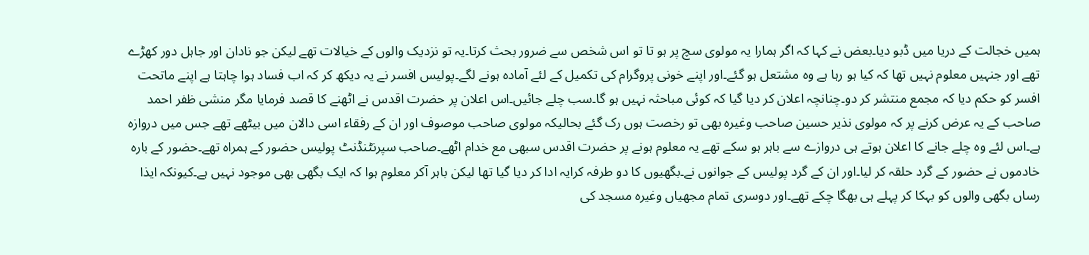ہمیں خجالت کے دریا میں ڈبو دیا۔بعض نے کہا کہ اگر ہمارا یہ مولوی سچ پر ہو تا تو اس شخص سے ضرور بحث کرتا۔یہ تو نزدیک والوں کے خیالات تھے لیکن جو نادان اور جاہل دور کھڑے تھے اور جنہیں معلوم نہیں تھا کہ کیا ہو رہا ہے وہ مشتعل ہو گئے۔اور اپنے خونی پروگرام کی تکمیل کے لئے آمادہ ہونے لگے۔پولیس افسر نے یہ دیکھ کر کہ اب فساد ہوا چاہتا ہے اپنے ماتحت افسر کو حکم دیا کہ مجمع منتشر کر دو۔چنانچہ اعلان کر دیا گیا کہ کوئی مباحثہ نہیں ہو گا۔سب چلے جائیں۔اس اعلان پر حضرت اقدس نے اٹھنے کا قصد فرمایا مگر منشی ظفر احمد صاحب کے یہ عرض کرنے پر کہ مولوی نذیر حسین صاحب وغیرہ بھی تو رخصت ہوں رک گئے بحالیکہ مولوی صاحب موصوف اور ان کے رفقاء اسی دالان میں بیٹھے تھے جس میں دروازہ ہے۔اس لئے وہ چلے جانے کا اعلان ہوتے ہی دروازے سے باہر ہو سکے تھے یہ معلوم ہونے پر حضرت اقدس سبھی مع خدام اٹھے۔صاحب سپرنٹنڈنٹ پولیس حضور کے ہمراہ تھے۔حضور کے بارہ خادموں نے حضور کے گرد حلقہ کر لیا۔اور ان کے گرد پولیس کے جوانوں نے۔بگھیوں کا دو طرفہ کرایہ ادا کر دیا گیا تھا لیکن باہر آکر معلوم ہوا کہ ایک بگھی بھی موجود نہیں ہے۔کیونکہ ایذا رساں بگھی والوں کو بہکا کر پہلے ہی بھگا چکے تھے۔اور دوسری تمام مجھیاں وغیرہ مسجد کی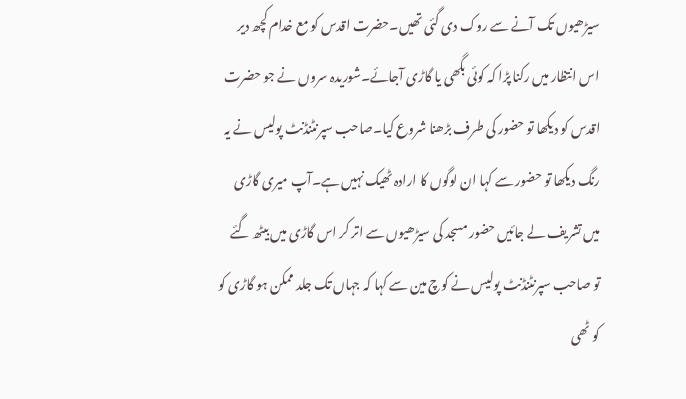سیڑھیوں تک آنے سے روک دی گئی تھیں۔حضرت اقدس کو مع خدام کچھ دیر اس انتظار میں رکنا پڑا کہ کوئی بگھی یا گاڑی آجائے۔شوریدہ سروں نے جو حضرت اقدس کو دیکھا تو حضور کی طرف بڑھنا شروع کیا۔صاحب سپرنٹنڈنٹ پولیس نے یہ رنگ دیکھا تو حضور سے کہا ان لوگوں کا ارادہ ٹھیک نہیں ہے۔آپ میری گاڑی میں تشریف لے جائیں حضور مسجد کی سیڑھیوں سے اتر کر اس گاڑی میں بیٹھ گئے تو صاحب سپرنٹنڈنٹ پولیس نے کوچ مین سے کہا کہ جہاں تک جلد ممکن ہو گاڑی کو کو ٹھی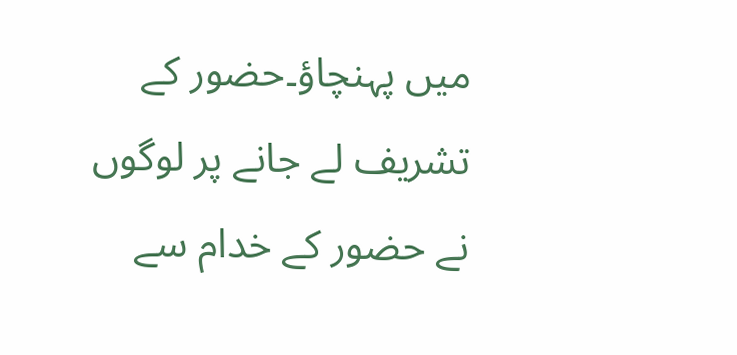میں پہنچاؤ۔حضور کے تشریف لے جانے پر لوگوں نے حضور کے خدام سے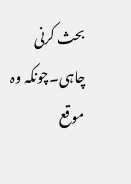بحث کرنی چاہی۔چونکہ وہ موقع